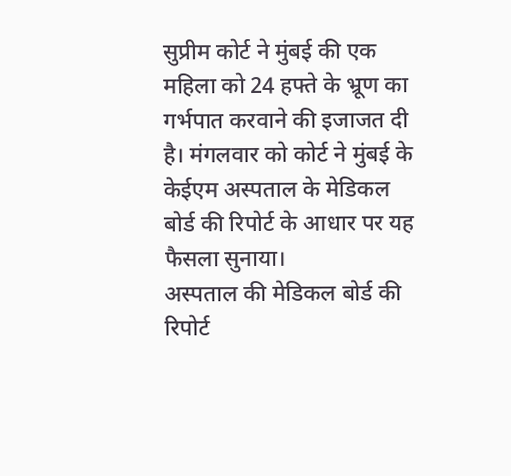सुप्रीम कोर्ट ने मुंबई की एक महिला को 24 हफ्ते के भ्रूण का गर्भपात करवाने की इजाजत दी है। मंगलवार को कोर्ट ने मुंबई के केईएम अस्पताल के मेडिकल बोर्ड की रिपोर्ट के आधार पर यह फैसला सुनाया।
अस्पताल की मेडिकल बोर्ड की रिपोर्ट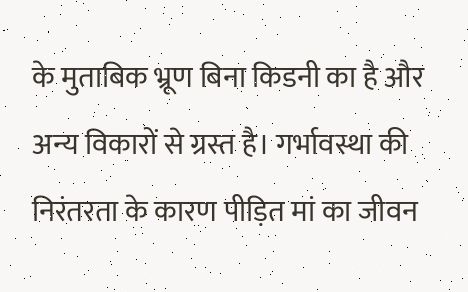के मुताबिक भ्रूण बिना किडनी का है और अन्य विकारों से ग्रस्त है। गर्भावस्था की निरंतरता के कारण पीड़ित मां का जीवन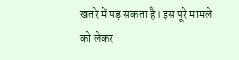खतरे में पड़ सकता है। इस पूरे मामले को लेकर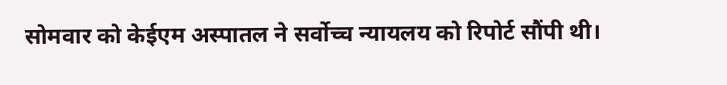सोमवार को केईएम अस्पातल ने सर्वोच्च न्यायलय को रिपोर्ट सौंपी थी।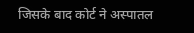जिसके बाद कोर्ट ने अस्पातल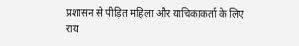प्रशासन से पीड़ित महिला और याचिकाकर्ता के लिए राय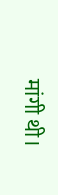मांगी थी।